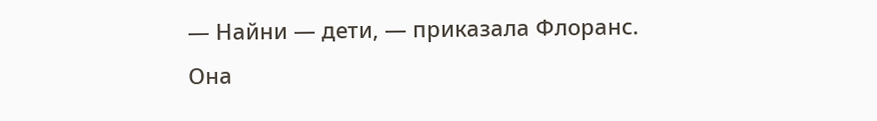— Найни — дети, — приказала Флоранс.
Она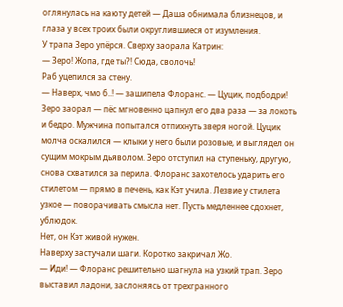оглянулась на каюту детей — Даша обнимала близнецов, и глаза у всех троих были округлившиеся от изумления.
У трапа Зеро упёрся. Сверху заорала Катрин:
— Зеро! Жопа, где ты?! Сюда, сволочь!
Раб уцепился за стену.
— Наверх, чмо б..! — зашипела Флоранс. — Цуцик, подбодри!
Зеро заорал — пёс мгновенно цапнул его два раза — за локоть и бедро. Мужчина попытался отпихнуть зверя ногой. Цуцик молча оскалился — клыки у него были розовые, и выглядел он сущим мокрым дьяволом. Зеро отступил на ступеньку, другую, снова схватился за перила. Флоранс захотелось ударить его стилетом — прямо в печень, как Кэт учила. Лезвие у стилета узкое — поворачивать смысла нет. Пусть медленнее сдохнет, ублюдок.
Нет, он Кэт живой нужен.
Наверху застучали шаги. Коротко закричал Жо.
— Иди! — Флоранс решительно шагнула на узкий трап. Зеро выставил ладони, заслоняясь от трехгранного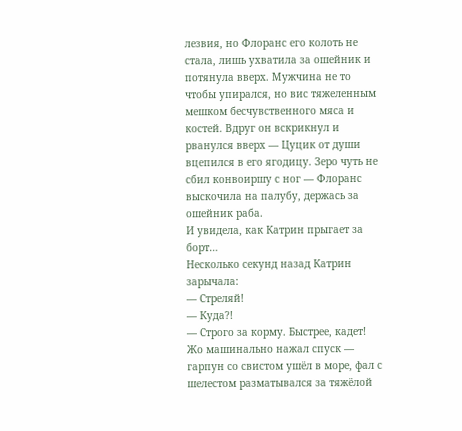лезвия, но Флоранс его колоть не стала, лишь ухватила за ошейник и потянула вверх. Мужчина не то чтобы упирался, но вис тяжеленным мешком бесчувственного мяса и костей. Вдруг он вскрикнул и рванулся вверх — Цуцик от души вцепился в его ягодицу. Зеро чуть не сбил конвоиршу с ног — Флоранс выскочила на палубу, держась за ошейник раба.
И увидела, как Катрин прыгает за борт…
Несколько секунд назад Катрин зарычала:
— Стреляй!
— Куда?!
— Строго за корму. Быстрее, кадет!
Жо машинально нажал спуск — гарпун со свистом ушёл в море, фал с шелестом разматывался за тяжёлой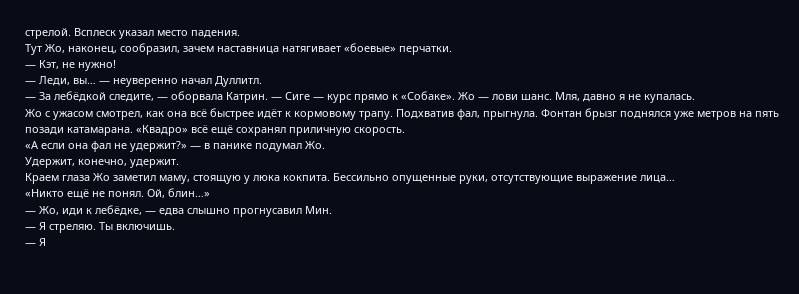стрелой. Всплеск указал место падения.
Тут Жо, наконец, сообразил, зачем наставница натягивает «боевые» перчатки.
— Кэт, не нужно!
— Леди, вы… — неуверенно начал Дуллитл.
— За лебёдкой следите, — оборвала Катрин. — Сиге — курс прямо к «Собаке». Жо — лови шанс. Мля, давно я не купалась.
Жо с ужасом смотрел, как она всё быстрее идёт к кормовому трапу. Подхватив фал, прыгнула. Фонтан брызг поднялся уже метров на пять позади катамарана. «Квадро» всё ещё сохранял приличную скорость.
«А если она фал не удержит?» — в панике подумал Жо.
Удержит, конечно, удержит.
Краем глаза Жо заметил маму, стоящую у люка кокпита. Бессильно опущенные руки, отсутствующие выражение лица…
«Никто ещё не понял. Ой, блин…»
— Жо, иди к лебёдке, — едва слышно прогнусавил Мин.
— Я стреляю. Ты включишь.
— Я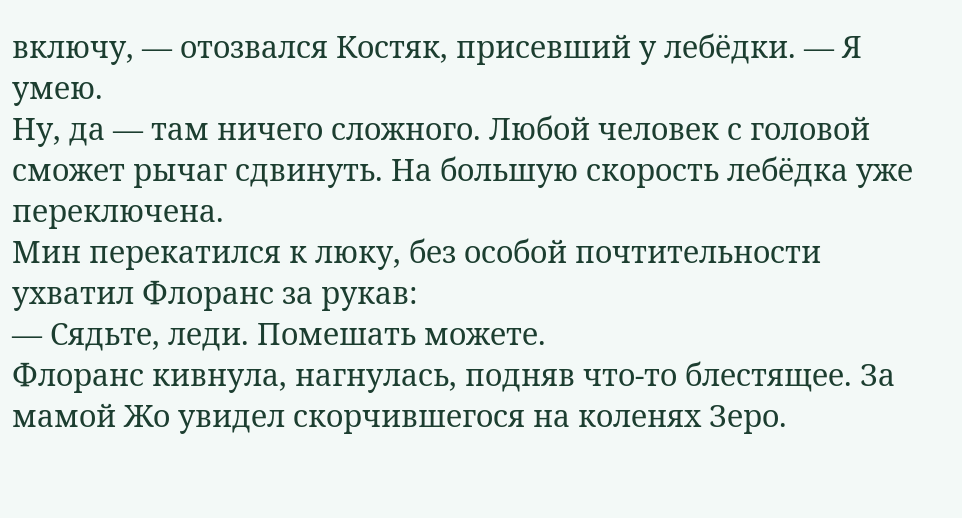включу, — отозвался Костяк, присевший у лебёдки. — Я умею.
Ну, да — там ничего сложного. Любой человек с головой сможет рычаг сдвинуть. На большую скорость лебёдка уже переключена.
Мин перекатился к люку, без особой почтительности ухватил Флоранс за рукав:
— Сядьте, леди. Помешать можете.
Флоранс кивнула, нагнулась, подняв что-то блестящее. За мамой Жо увидел скорчившегося на коленях Зеро.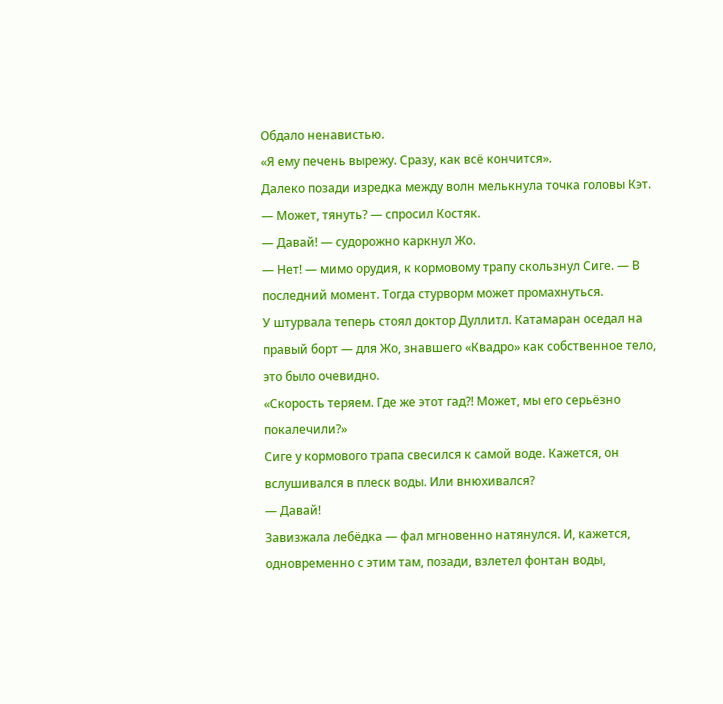Обдало ненавистью.
«Я ему печень вырежу. Сразу, как всё кончится».
Далеко позади изредка между волн мелькнула точка головы Кэт.
— Может, тянуть? — спросил Костяк.
— Давай! — судорожно каркнул Жо.
— Нет! — мимо орудия, к кормовому трапу скользнул Сиге. — В последний момент. Тогда стурворм может промахнуться.
У штурвала теперь стоял доктор Дуллитл. Катамаран оседал на правый борт — для Жо, знавшего «Квадро» как собственное тело, это было очевидно.
«Скорость теряем. Где же этот гад?! Может, мы его серьёзно покалечили?»
Сиге у кормового трапа свесился к самой воде. Кажется, он вслушивался в плеск воды. Или внюхивался?
— Давай!
Завизжала лебёдка — фал мгновенно натянулся. И, кажется, одновременно с этим там, позади, взлетел фонтан воды,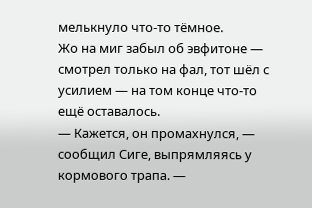мелькнуло что-то тёмное.
Жо на миг забыл об эвфитоне — смотрел только на фал, тот шёл с усилием — на том конце что-то ещё оставалось.
— Кажется, он промахнулся, — сообщил Сиге, выпрямляясь у кормового трапа. —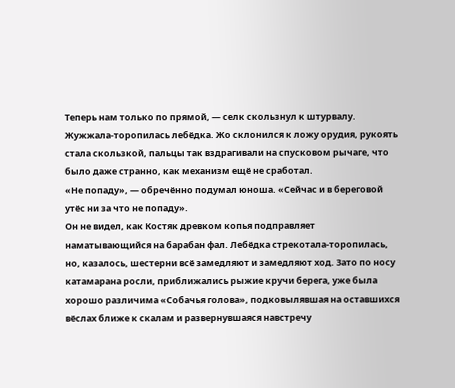Теперь нам только по прямой, — селк скользнул к штурвалу.
Жужжала-торопилась лебёдка. Жо склонился к ложу орудия, рукоять стала скользкой, пальцы так вздрагивали на спусковом рычаге, что было даже странно, как механизм ещё не сработал.
«Не попаду», — обречённо подумал юноша. «Сейчас и в береговой утёс ни за что не попаду».
Он не видел, как Костяк древком копья подправляет наматывающийся на барабан фал. Лебёдка стрекотала-торопилась, но, казалось, шестерни всё замедляют и замедляют ход. Зато по носу катамарана росли, приближались рыжие кручи берега, уже была хорошо различима «Собачья голова», подковылявшая на оставшихся вёслах ближе к скалам и развернувшаяся навстречу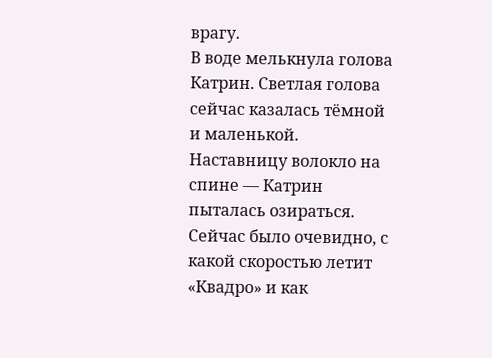врагу.
В воде мелькнула голова Катрин. Светлая голова сейчас казалась тёмной и маленькой. Наставницу волокло на спине — Катрин пыталась озираться. Сейчас было очевидно, с какой скоростью летит «Квадро» и как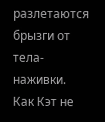разлетаются брызги от тела-наживки. Как Кэт не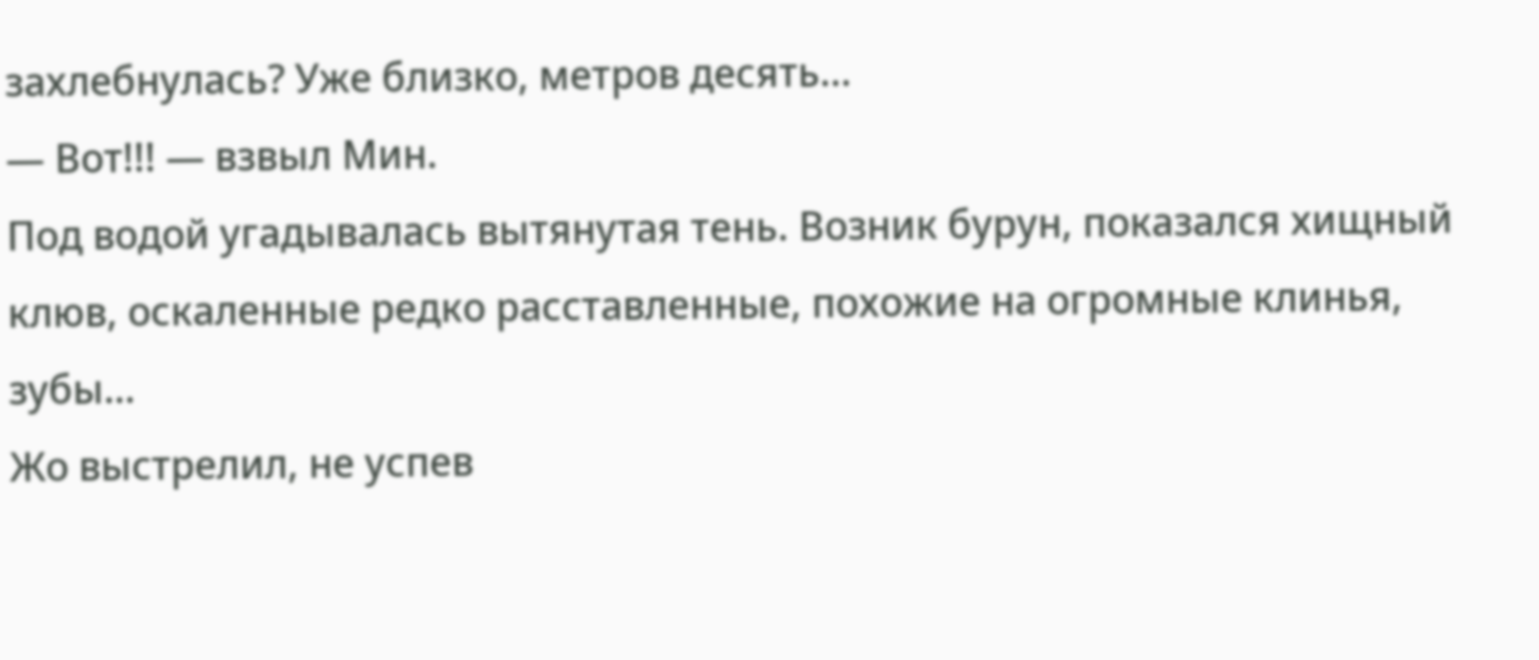захлебнулась? Уже близко, метров десять…
— Вот!!! — взвыл Мин.
Под водой угадывалась вытянутая тень. Возник бурун, показался хищный клюв, оскаленные редко расставленные, похожие на огромные клинья, зубы…
Жо выстрелил, не успев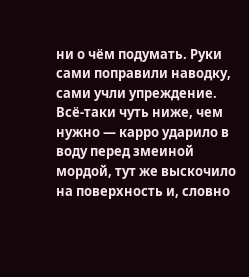ни о чём подумать. Руки сами поправили наводку, сами учли упреждение.
Всё-таки чуть ниже, чем нужно — карро ударило в воду перед змеиной мордой, тут же выскочило на поверхность и, словно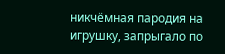никчёмная пародия на игрушку, запрыгало по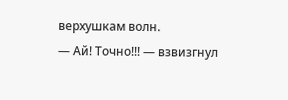верхушкам волн.
— Ай! Точно!!! — взвизгнул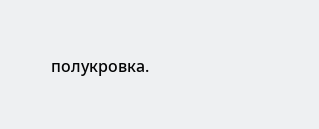полукровка.